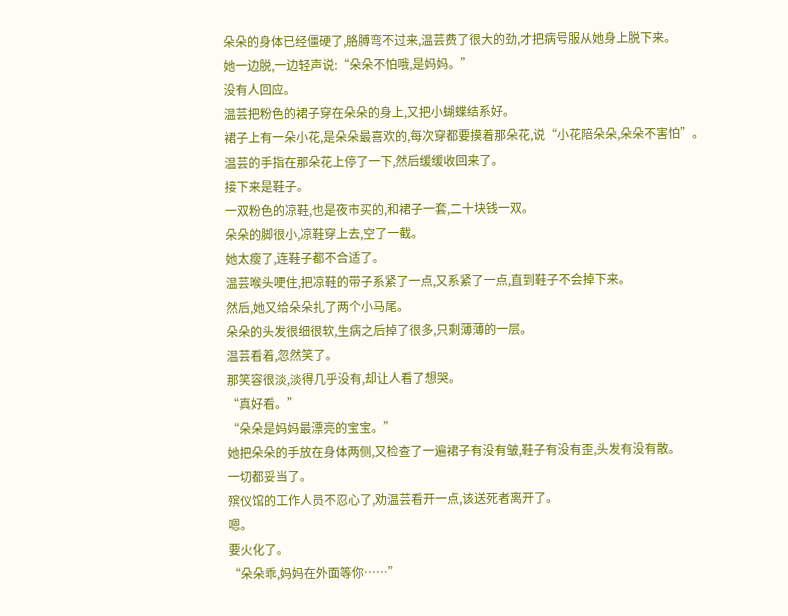朵朵的身体已经僵硬了,胳膊弯不过来,温芸费了很大的劲,才把病号服从她身上脱下来。
她一边脱,一边轻声说:“朵朵不怕哦,是妈妈。”
没有人回应。
温芸把粉色的裙子穿在朵朵的身上,又把小蝴蝶结系好。
裙子上有一朵小花,是朵朵最喜欢的,每次穿都要摸着那朵花,说“小花陪朵朵,朵朵不害怕”。
温芸的手指在那朵花上停了一下,然后缓缓收回来了。
接下来是鞋子。
一双粉色的凉鞋,也是夜市买的,和裙子一套,二十块钱一双。
朵朵的脚很小,凉鞋穿上去,空了一截。
她太瘦了,连鞋子都不合适了。
温芸喉头哽住,把凉鞋的带子系紧了一点,又系紧了一点,直到鞋子不会掉下来。
然后,她又给朵朵扎了两个小马尾。
朵朵的头发很细很软,生病之后掉了很多,只剩薄薄的一层。
温芸看着,忽然笑了。
那笑容很淡,淡得几乎没有,却让人看了想哭。
“真好看。”
“朵朵是妈妈最漂亮的宝宝。”
她把朵朵的手放在身体两侧,又检查了一遍裙子有没有皱,鞋子有没有歪,头发有没有散。
一切都妥当了。
殡仪馆的工作人员不忍心了,劝温芸看开一点,该送死者离开了。
嗯。
要火化了。
“朵朵乖,妈妈在外面等你……”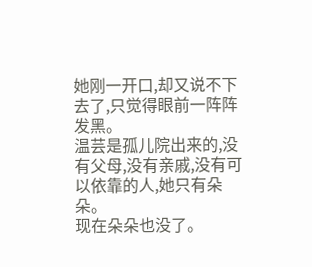她刚一开口,却又说不下去了,只觉得眼前一阵阵发黑。
温芸是孤儿院出来的,没有父母,没有亲戚,没有可以依靠的人,她只有朵朵。
现在朵朵也没了。